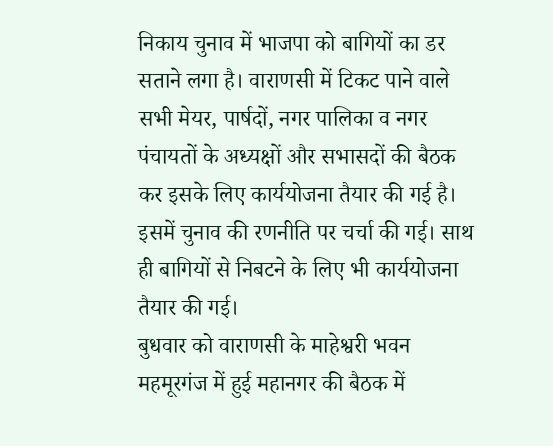निकाय चुनाव में भाजपा को बागियों का डर सताने लगा है। वाराणसी में टिकट पाने वाले सभी मेयर, पार्षदों, नगर पालिका व नगर पंचायतों के अध्यक्षों और सभासदों की बैठक कर इसके लिए कार्ययोजना तैयार की गई है। इसमें चुनाव की रणनीति पर चर्चा की गई। साथ ही बागियों से निबटने के लिए भी कार्ययोजना तैयार की गई।
बुधवार को वाराणसी के माहेश्वरी भवन महमूरगंज में हुई महानगर की बैठक में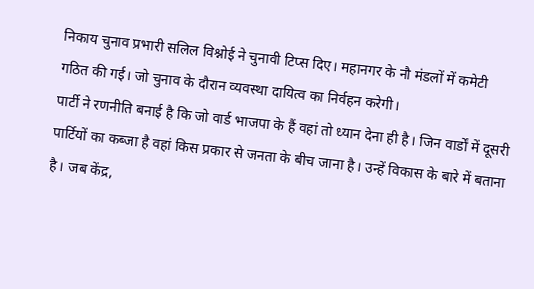निकाय चुनाव प्रभारी सलिल विश्नोई ने चुनावी टिप्स दिए। महानगर के नौ मंडलों में कमेटी गठित की गई। जो चुनाव के दौरान व्यवस्था दायित्व का निर्वहन करेगी।
पार्टी ने रणनीति बनाई है कि जो वार्ड भाजपा के हैं वहां तो ध्यान देना ही है। जिन वार्डों में दूसरी पार्टियों का कब्जा है वहां किस प्रकार से जनता के बीच जाना है। उन्हें विकास के बारे में बताना है। जब केंद्र,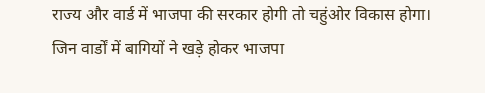राज्य और वार्ड में भाजपा की सरकार होगी तो चहुंओर विकास होगा।
जिन वार्डों में बागियों ने खड़े होकर भाजपा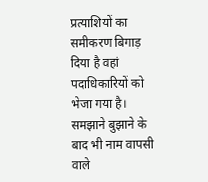प्रत्याशियों का समीकरण बिगाड़ दिया है वहां पदाधिकारियों को भेजा गया है। समझाने बुझाने के बाद भी नाम वापसी वाले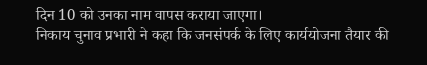दिन 10 को उनका नाम वापस कराया जाएगा।
निकाय चुनाव प्रभारी ने कहा कि जनसंपर्क के लिए कार्ययोजना तैयार की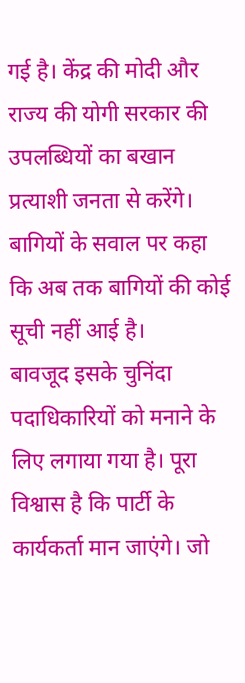गई है। केंद्र की मोदी और राज्य की योगी सरकार की उपलब्धियों का बखान प्रत्याशी जनता से करेंगे। बागियों के सवाल पर कहा कि अब तक बागियों की कोई सूची नहीं आई है।
बावजूद इसके चुनिंदा पदाधिकारियों को मनाने के लिए लगाया गया है। पूरा विश्वास है कि पार्टी के कार्यकर्ता मान जाएंगे। जो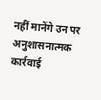नहीं मानेंगे उन पर अनुशासनात्मक कार्रवाई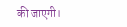की जाएगी।